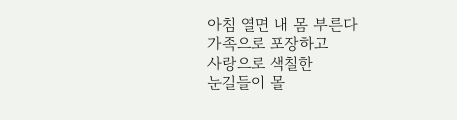아침 열면 내 몸 부른다
가족으로 포장하고
사랑으로 색칠한
눈길들이 몰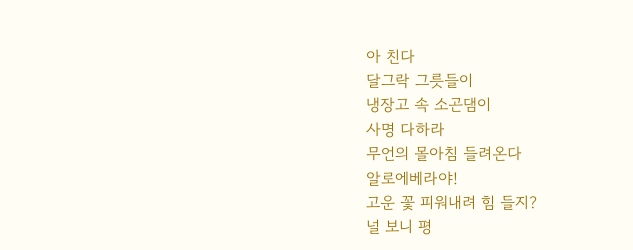아 친다
달그락 그릇들이
냉장고 속 소곤댐이
사명 다하라
무언의 몰아침 들려온다
알로에베라야!
고운 꽃 피워내려 힘 들지?
널 보니 평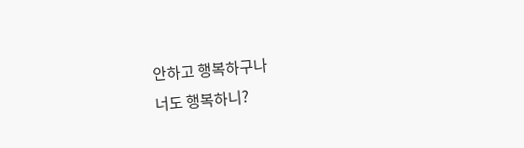안하고 행복하구나
너도 행복하니?